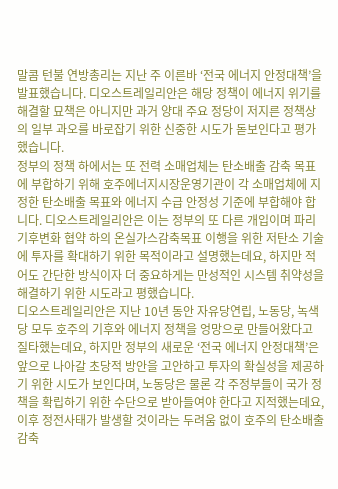말콤 턴불 연방총리는 지난 주 이른바 ‘전국 에너지 안정대책’을 발표했습니다. 디오스트레일리안은 해당 정책이 에너지 위기를 해결할 묘책은 아니지만 과거 양대 주요 정당이 저지른 정책상의 일부 과오를 바로잡기 위한 신중한 시도가 돋보인다고 평가했습니다.
정부의 정책 하에서는 또 전력 소매업체는 탄소배출 감축 목표에 부합하기 위해 호주에너지시장운영기관이 각 소매업체에 지정한 탄소배출 목표와 에너지 수급 안정성 기준에 부합해야 합니다. 디오스트레일리안은 이는 정부의 또 다른 개입이며 파리 기후변화 협약 하의 온실가스감축목표 이행을 위한 저탄소 기술에 투자를 확대하기 위한 목적이라고 설명했는데요, 하지만 적어도 간단한 방식이자 더 중요하게는 만성적인 시스템 취약성을 해결하기 위한 시도라고 평했습니다.
디오스트레일리안은 지난 10년 동안 자유당연립, 노동당, 녹색당 모두 호주의 기후와 에너지 정책을 엉망으로 만들어왔다고 질타했는데요, 하지만 정부의 새로운 ‘전국 에너지 안정대책’은 앞으로 나아갈 초당적 방안을 고안하고 투자의 확실성을 제공하기 위한 시도가 보인다며, 노동당은 물론 각 주정부들이 국가 정책을 확립하기 위한 수단으로 받아들여야 한다고 지적했는데요, 이후 정전사태가 발생할 것이라는 두려움 없이 호주의 탄소배출 감축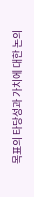목표의 타당성과 가치에 대한 논의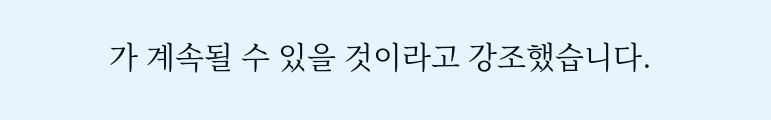가 계속될 수 있을 것이라고 강조했습니다.